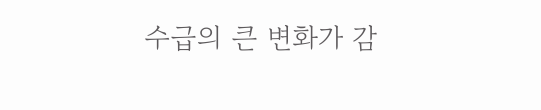수급의 큰 변화가 감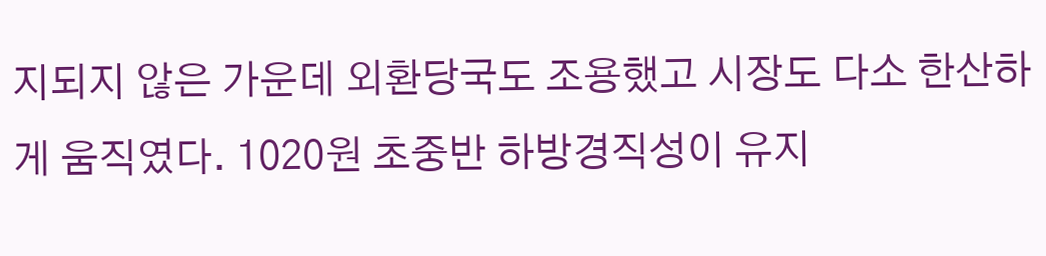지되지 않은 가운데 외환당국도 조용했고 시장도 다소 한산하게 움직였다. 1020원 초중반 하방경직성이 유지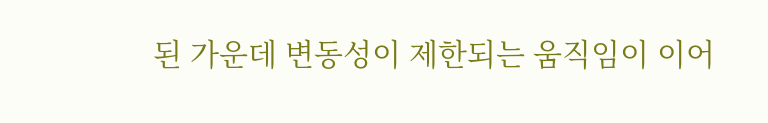된 가운데 변동성이 제한되는 움직임이 이어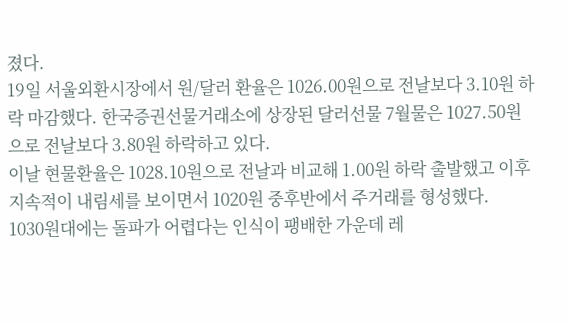졌다.
19일 서울외환시장에서 원/달러 환율은 1026.00원으로 전날보다 3.10원 하락 마감했다. 한국증권선물거래소에 상장된 달러선물 7월물은 1027.50원으로 전날보다 3.80원 하락하고 있다.
이날 현물환율은 1028.10원으로 전날과 비교해 1.00원 하락 출발했고 이후 지속적이 내림세를 보이면서 1020원 중후반에서 주거래를 형성했다.
1030원대에는 돌파가 어렵다는 인식이 팽배한 가운데 레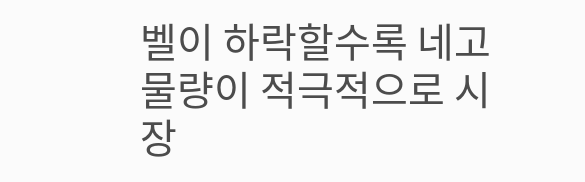벨이 하락할수록 네고 물량이 적극적으로 시장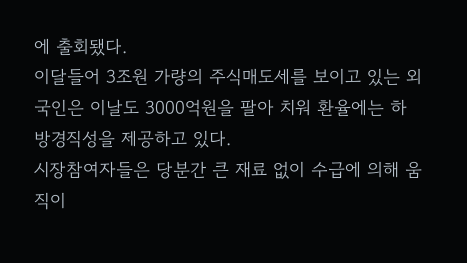에 출회됐다.
이달들어 3조원 가량의 주식매도세를 보이고 있는 외국인은 이날도 3000억원을 팔아 치워 환율에는 하방경직성을 제공하고 있다.
시장참여자들은 당분간 큰 재료 없이 수급에 의해 움직이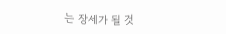는 장세가 될 것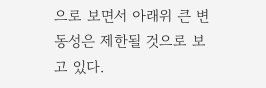으로 보면서 아래위 큰 변동성은 제한될 것으로 보고 있다.